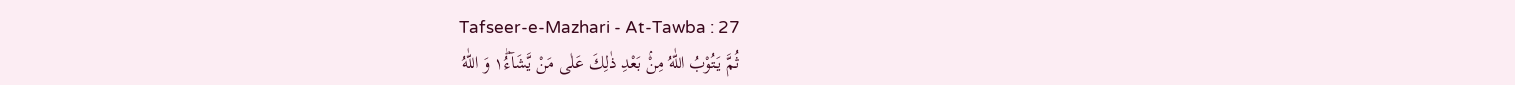Tafseer-e-Mazhari - At-Tawba : 27
ثُمَّ یَتُوْبُ اللّٰهُ مِنْۢ بَعْدِ ذٰلِكَ عَلٰى مَنْ یَّشَآءُ١ؕ وَ اللّٰهُ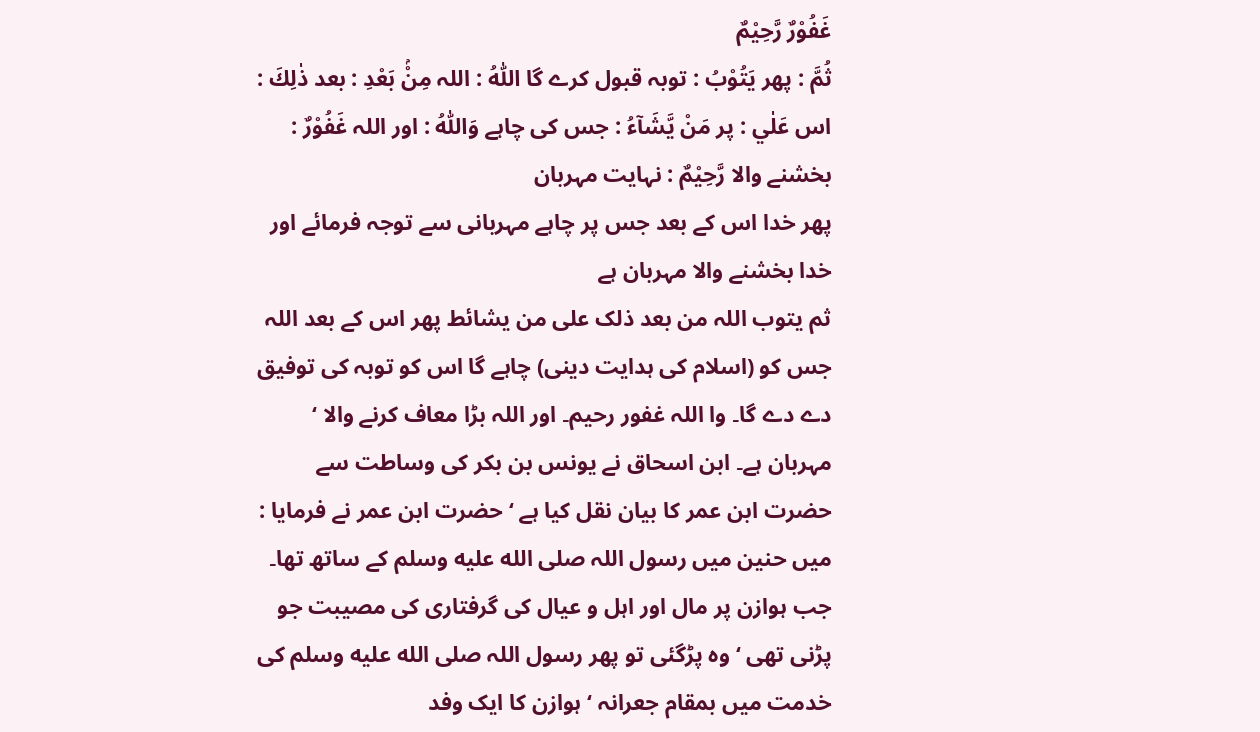غَفُوْرٌ رَّحِیْمٌ
ثُمَّ : پھر يَتُوْبُ : توبہ قبول کرے گا اللّٰهُ : اللہ مِنْۢ بَعْدِ : بعد ذٰلِكَ : اس عَلٰي : پر مَنْ يَّشَآءُ : جس کی چاہے وَاللّٰهُ : اور اللہ غَفُوْرٌ : بخشنے والا رَّحِيْمٌ : نہایت مہربان
پھر خدا اس کے بعد جس پر چاہے مہربانی سے توجہ فرمائے اور خدا بخشنے والا مہربان ہے
ثم یتوب اللہ من بعد ذلک علی من یشائط پھر اس کے بعد اللہ جس کو (اسلام کی ہدایت دینی) چاہے گا اس کو توبہ کی توفیق دے دے گا۔ وا اللہ غفور رحیم۔ اور اللہ بڑا معاف کرنے والا ‘ مہربان ہے۔ ابن اسحاق نے یونس بن بکر کی وساطت سے حضرت ابن عمر کا بیان نقل کیا ہے ‘ حضرت ابن عمر نے فرمایا : میں حنین میں رسول اللہ صلى الله عليه وسلم کے ساتھ تھا۔ جب ہوازن پر مال اور اہل و عیال کی گرفتاری کی مصیبت جو پڑنی تھی ‘ وہ پڑگئی تو پھر رسول اللہ صلى الله عليه وسلم کی خدمت میں بمقام جعرانہ ‘ ہوازن کا ایک وفد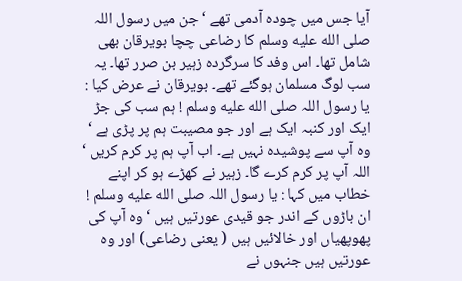آیا جس میں چودہ آدمی تھے ‘ جن میں رسول اللہ صلى الله عليه وسلم کا رضاعی چچا بویرقان بھی شامل تھا۔ اس وفد کا سرگردہ زہیر بن صرر تھا۔ یہ سب لوگ مسلمان ہوگئے تھے۔ بویرقان نے عرض کیا : یا رسول اللہ صلى الله عليه وسلم ! ہم سب کی جڑ ایک اور کنبہ ایک ہے اور جو مصیبت ہم پر پڑی ہے ‘ وہ آپ سے پوشیدہ نہیں ہے۔ اب آپ ہم پر کرم کریں ‘ اللہ آپ پر کرم کرے گا۔ زہیر نے کھڑے ہو کر اپنے خطاب میں کہا : یا رسول اللہ صلى الله عليه وسلم ! ان باڑوں کے اندر جو قیدی عورتیں ہیں ‘ وہ آپ کی پھوپھیاں اور خالائیں ہیں ( یعنی رضاعی) اور وہ عورتیں ہیں جنہوں نے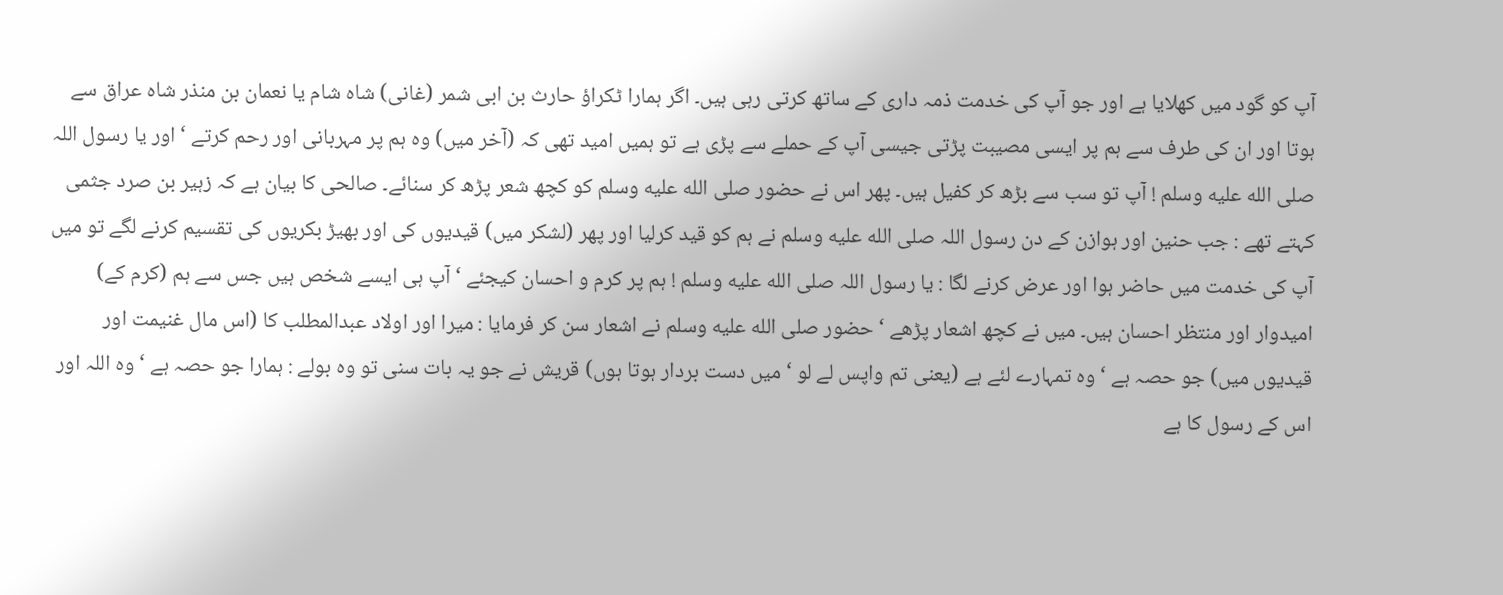آپ کو گود میں کھلایا ہے اور جو آپ کی خدمت ذمہ داری کے ساتھ کرتی رہی ہیں۔ اگر ہمارا ٹکراؤ حارث بن ابی شمر (غانی) شاہ شام یا نعمان بن منذر شاہ عراق سے ہوتا اور ان کی طرف سے ہم پر ایسی مصیبت پڑتی جیسی آپ کے حملے سے پڑی ہے تو ہمیں امید تھی کہ (آخر میں) وہ ہم پر مہربانی اور رحم کرتے ‘ اور یا رسول اللہ صلى الله عليه وسلم ! آپ تو سب سے بڑھ کر کفیل ہیں۔ پھر اس نے حضور صلى الله عليه وسلم کو کچھ شعر پڑھ کر سنائے۔ صالحی کا بیان ہے کہ زہیر بن صرد جثمی کہتے تھے : جب حنین اور ہوازن کے دن رسول اللہ صلى الله عليه وسلم نے ہم کو قید کرلیا اور پھر (لشکر میں) قیدیوں کی اور بھیڑ بکریوں کی تقسیم کرنے لگے تو میں آپ کی خدمت میں حاضر ہوا اور عرض کرنے لگا : یا رسول اللہ صلى الله عليه وسلم ! ہم پر کرم و احسان کیجئے ‘ آپ ہی ایسے شخص ہیں جس سے ہم (کرم کے) امیدوار اور منتظر احسان ہیں۔ میں نے کچھ اشعار پڑھے ‘ حضور صلى الله عليه وسلم نے اشعار سن کر فرمایا : میرا اور اولاد عبدالمطلب کا (اس مال غنیمت اور قیدیوں میں) جو حصہ ہے ‘ وہ تمہارے لئے ہے (یعنی تم واپس لے لو ‘ میں دست بردار ہوتا ہوں) قریش نے جو یہ بات سنی تو وہ بولے : ہمارا جو حصہ ہے ‘ وہ اللہ اور اس کے رسول کا ہے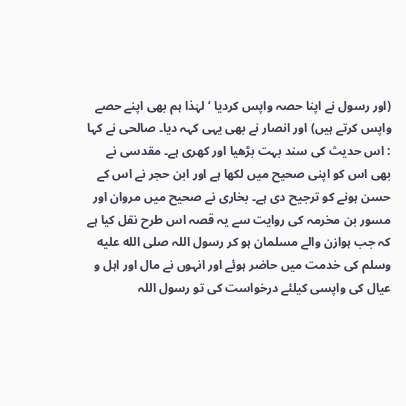(اور رسول نے اپنا حصہ واپس کردیا ‘ لہٰذا ہم بھی اپنے حصے واپس کرتے ہیں) اور انصار نے بھی یہی کہہ دیا۔ صالحی نے کہا : اس حدیث کی سند بہت بڑھیا اور کھری ہے۔ مقدسی نے بھی اس کو اپنی صحیح میں لکھا ہے اور ابن حجر نے اس کے حسن ہونے کو ترجیح دی ہے۔ بخاری نے صحیح میں مروان اور مسور بن مخرمہ کی روایت سے یہ قصہ اس طرح نقل کیا ہے کہ جب ہوازن والے مسلمان ہو کر رسول اللہ صلى الله عليه وسلم کی خدمت میں حاضر ہوئے اور انہوں نے مال اور اہل و عیال کی واپسی کیلئے درخواست کی تو رسول اللہ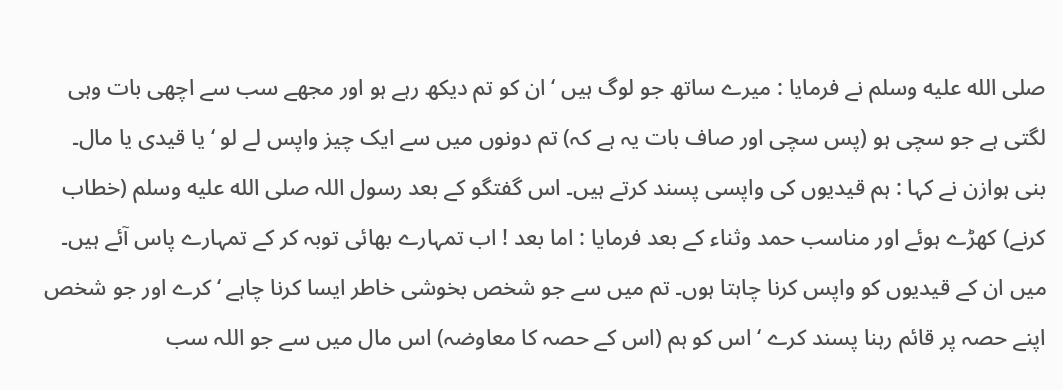صلى الله عليه وسلم نے فرمایا : میرے ساتھ جو لوگ ہیں ‘ ان کو تم دیکھ رہے ہو اور مجھے سب سے اچھی بات وہی لگتی ہے جو سچی ہو (پس سچی اور صاف بات یہ ہے کہ) تم دونوں میں سے ایک چیز واپس لے لو ‘ یا قیدی یا مال۔ بنی ہوازن نے کہا : ہم قیدیوں کی واپسی پسند کرتے ہیں۔ اس گفتگو کے بعد رسول اللہ صلى الله عليه وسلم (خطاب کرنے) کھڑے ہوئے اور مناسب حمد وثناء کے بعد فرمایا : اما بعد ! اب تمہارے بھائی توبہ کر کے تمہارے پاس آئے ہیں۔ میں ان کے قیدیوں کو واپس کرنا چاہتا ہوں۔ تم میں سے جو شخص بخوشی خاطر ایسا کرنا چاہے ‘ کرے اور جو شخص اپنے حصہ پر قائم رہنا پسند کرے ‘ اس کو ہم (اس کے حصہ کا معاوضہ) اس مال میں سے جو اللہ سب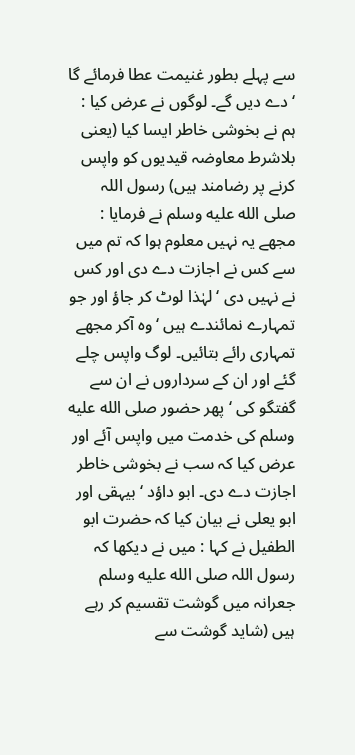سے پہلے بطور غنیمت عطا فرمائے گا ‘ دے دیں گے۔ لوگوں نے عرض کیا : ہم نے بخوشی خاطر ایسا کیا (یعنی بلاشرط معاوضہ قیدیوں کو واپس کرنے پر رضامند ہیں) رسول اللہ صلى الله عليه وسلم نے فرمایا : مجھے یہ نہیں معلوم ہوا کہ تم میں سے کس نے اجازت دے دی اور کس نے نہیں دی ‘ لہٰذا لوٹ کر جاؤ اور جو تمہارے نمائندے ہیں ‘ وہ آکر مجھے تمہاری رائے بتائیں۔ لوگ واپس چلے گئے اور ان کے سرداروں نے ان سے گفتگو کی ‘ پھر حضور صلى الله عليه وسلم کی خدمت میں واپس آئے اور عرض کیا کہ سب نے بخوشی خاطر اجازت دے دی۔ ابو داؤد ‘ بیہقی اور ابو یعلی نے بیان کیا کہ حضرت ابو الطفیل نے کہا : میں نے دیکھا کہ رسول اللہ صلى الله عليه وسلم جعرانہ میں گوشت تقسیم کر رہے ہیں (شاید گوشت سے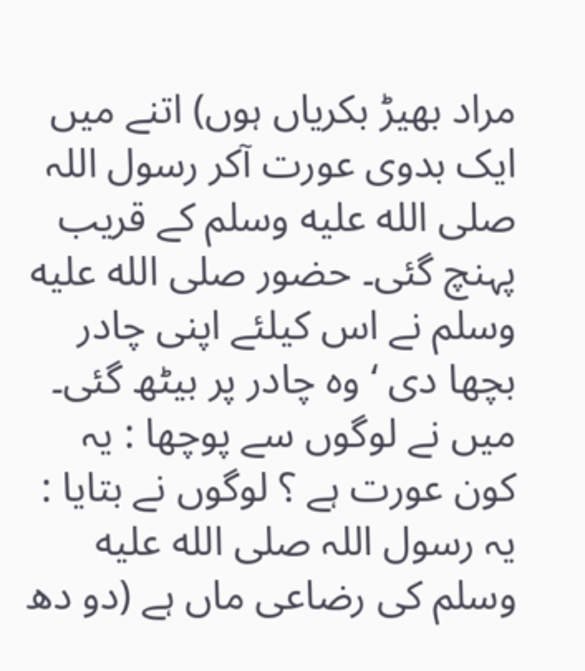مراد بھیڑ بکریاں ہوں) اتنے میں ایک بدوی عورت آکر رسول اللہ صلى الله عليه وسلم کے قریب پہنچ گئی۔ حضور صلى الله عليه وسلم نے اس کیلئے اپنی چادر بچھا دی ‘ وہ چادر پر بیٹھ گئی۔ میں نے لوگوں سے پوچھا : یہ کون عورت ہے ؟ لوگوں نے بتایا : یہ رسول اللہ صلى الله عليه وسلم کی رضاعی ماں ہے (دو دھ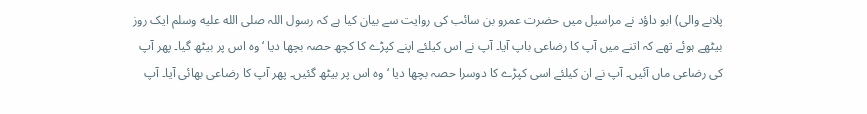پلانے والی) ابو داؤد نے مراسیل میں حضرت عمرو بن سائب کی روایت سے بیان کیا ہے کہ رسول اللہ صلى الله عليه وسلم ایک روز بیٹھے ہوئے تھے کہ اتنے میں آپ کا رضاعی باپ آیا۔ آپ نے اس کیلئے اپنے کپڑے کا کچھ حصہ بچھا دیا ‘ وہ اس پر بیٹھ گیا۔ پھر آپ کی رضاعی ماں آئیں۔ آپ نے ان کیلئے اسی کپڑے کا دوسرا حصہ بچھا دیا ‘ وہ اس پر بیٹھ گئیں۔ پھر آپ کا رضاعی بھائی آیا۔ آپ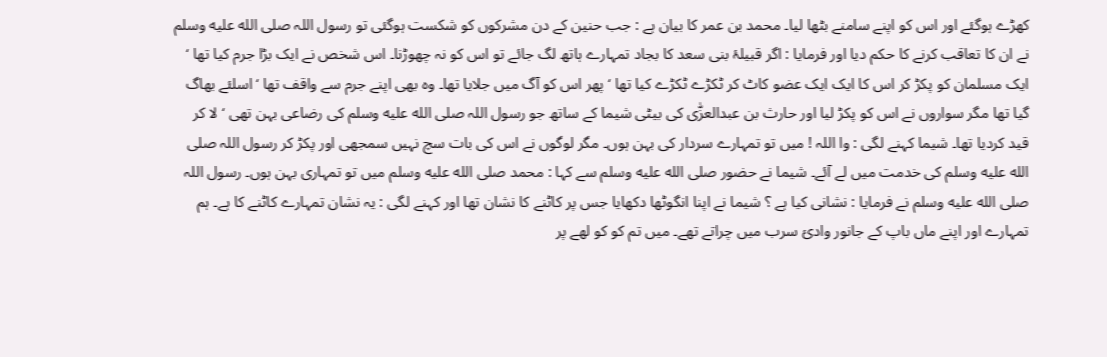کھڑے ہوگئے اور اس کو اپنے سامنے بٹھا لیا۔ محمد بن عمر کا بیان ہے : جب حنین کے دن مشرکوں کو شکست ہوگئی تو رسول اللہ صلى الله عليه وسلم نے ان کا تعاقب کرنے کا حکم دیا اور فرمایا : اگر قبیلۂ بنی سعد کا بجاد تمہارے ہاتھ لگ جائے تو اس کو نہ چھوڑنا۔ اس شخص نے ایک بڑا جرم کیا تھا ‘ ایک مسلمان کو پکڑ کر اس کا ایک ایک عضو کاٹ کر ٹکڑے ٹکڑے کیا تھا ‘ پھر اس کو آگ میں جلایا تھا۔ وہ بھی اپنے جرم سے واقف تھا ‘ اسلئے بھاگ گیا تھا مگر سواروں نے اس کو پکڑ لیا اور حارث بن عبدالعزّٰی کی بیٹی شیما کے ساتھ جو رسول اللہ صلى الله عليه وسلم کی رضاعی بہن تھی ‘ لا کر قید کردیا تھا۔ شیما کہنے لگی : وا اللہ ! میں تو تمہارے سردار کی بہن ہوں۔ مگر لوگوں نے اس کی بات سچ نہیں سمجھی اور پکڑ کر رسول اللہ صلى الله عليه وسلم کی خدمت میں لے آئے۔ شیما نے حضور صلى الله عليه وسلم سے کہا : محمد صلى الله عليه وسلم میں تو تمہاری بہن ہوں۔ رسول اللہ صلى الله عليه وسلم نے فرمایا : نشانی کیا ہے ؟ شیما نے اپنا انگوٹھا دکھایا جس پر کاٹنے کا نشان تھا اور کہنے لگی : یہ نشان تمہارے کاٹنے کا ہے۔ ہم تمہارے اور اپنے ماں باپ کے جانور وادئ سرب میں چراتے تھے۔ میں تم کو کو لھے پر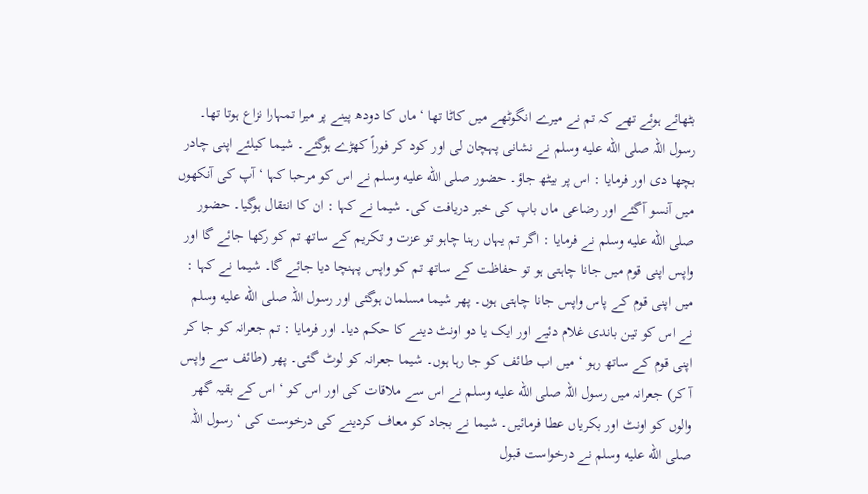بٹھائے ہوئے تھے کہ تم نے میرے انگوٹھے میں کاٹا تھا ‘ ماں کا دودھ پینے پر میرا تمہارا نزاع ہوتا تھا۔ رسول اللہ صلى الله عليه وسلم نے نشانی پہچان لی اور کود کر فوراً کھڑے ہوگئے۔ شیما کیلئے اپنی چادر بچھا دی اور فرمایا : اس پر بیٹھ جاؤ۔ حضور صلى الله عليه وسلم نے اس کو مرحبا کہا ‘ آپ کی آنکھوں میں آنسو آگئے اور رضاعی ماں باپ کی خبر دریافت کی۔ شیما نے کہا : ان کا انتقال ہوگیا۔ حضور صلى الله عليه وسلم نے فرمایا : اگر تم یہاں رہنا چاہو تو عزت و تکریم کے ساتھ تم کو رکھا جائے گا اور واپس اپنی قوم میں جانا چاہتی ہو تو حفاظت کے ساتھ تم کو واپس پہنچا دیا جائے گا۔ شیما نے کہا : میں اپنی قوم کے پاس واپس جانا چاہتی ہوں۔ پھر شیما مسلمان ہوگئی اور رسول اللہ صلى الله عليه وسلم نے اس کو تین باندی غلام دئیے اور ایک یا دو اونٹ دینے کا حکم دیا۔ اور فرمایا : تم جعرانہ کو جا کر اپنی قوم کے ساتھ رہو ‘ میں اب طائف کو جا رہا ہوں۔ شیما جعرانہ کو لوٹ گئی۔ پھر (طائف سے واپس آ کر) جعرانہ میں رسول اللہ صلى الله عليه وسلم نے اس سے ملاقات کی اور اس کو ‘ اس کے بقیہ گھر والوں کو اونٹ اور بکریاں عطا فرمائیں۔ شیما نے بجاد کو معاف کردینے کی درخوست کی ‘ رسول اللہ صلى الله عليه وسلم نے درخواست قبول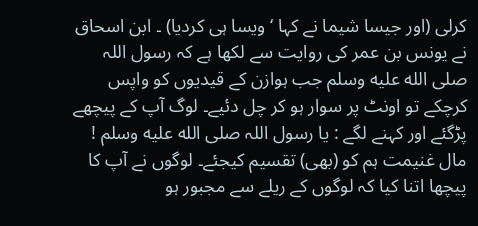کرلی (اور جیسا شیما نے کہا ‘ ویسا ہی کردیا) ۔ ابن اسحاق نے یونس بن عمر کی روایت سے لکھا ہے کہ رسول اللہ صلى الله عليه وسلم جب ہوازن کے قیدیوں کو واپس کرچکے تو اونٹ پر سوار ہو کر چل دئیے۔ لوگ آپ کے پیچھے پڑگئے اور کہنے لگے : یا رسول اللہ صلى الله عليه وسلم ! مال غنیمت ہم کو (بھی) تقسیم کیجئے۔ لوگوں نے آپ کا پیچھا اتنا کیا کہ لوگوں کے ریلے سے مجبور ہو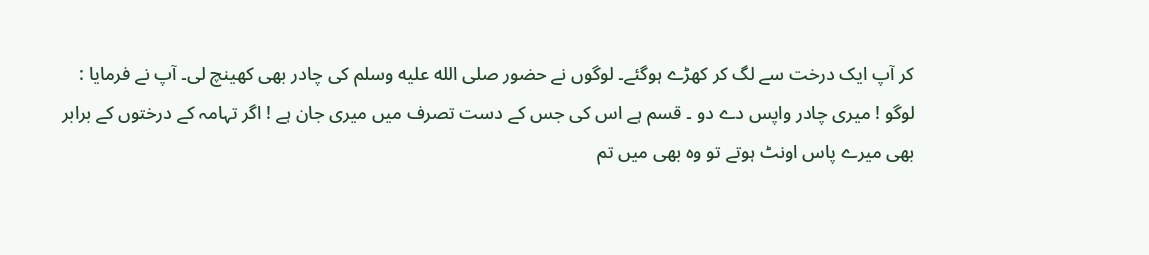کر آپ ایک درخت سے لگ کر کھڑے ہوگئے۔ لوگوں نے حضور صلى الله عليه وسلم کی چادر بھی کھینچ لی۔ آپ نے فرمایا : لوگو ! میری چادر واپس دے دو ۔ قسم ہے اس کی جس کے دست تصرف میں میری جان ہے ! اگر تہامہ کے درختوں کے برابر بھی میرے پاس اونٹ ہوتے تو وہ بھی میں تم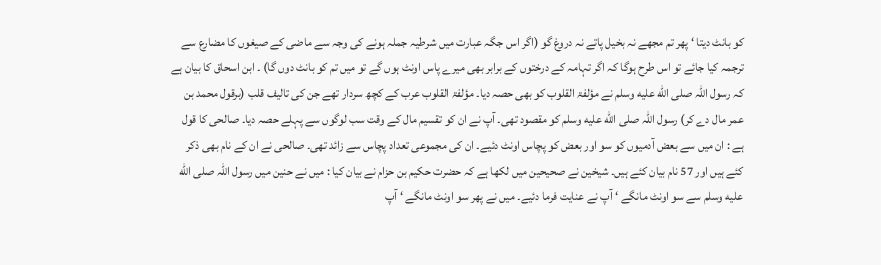کو بانٹ دیتا ‘ پھر تم مجھے نہ بخیل پاتے نہ دروغ گو (اگر اس جگہ عبارت میں شرطیہ جملہ ہونے کی وجہ سے ماضی کے صیغوں کا مضارع سے ترجمہ کیا جائے تو اس طرح ہوگا کہ اگر تہامہ کے درختوں کے برابر بھی میرے پاس اونٹ ہوں گے تو میں تم کو بانٹ دوں گا) ۔ ابن اسحاق کا بیان ہے کہ رسول اللہ صلى الله عليه وسلم نے مؤلفۃ القلوب کو بھی حصہ دیا۔ مؤلفۃ القلوب عرب کے کچھ سردار تھے جن کی تالیف قلب (برقول محمد بن عمر مال دے کر) رسول اللہ صلى الله عليه وسلم کو مقصود تھی۔ آپ نے ان کو تقسیم مال کے وقت سب لوگوں سے پہلے حصہ دیا۔ صالحی کا قول ہے : ان میں سے بعض آدمیوں کو سو اور بعض کو پچاس اونٹ دئیے۔ ان کی مجموعی تعداد پچاس سے زائد تھی۔ صالحی نے ان کے نام بھی ذکر کئے ہیں اور 57 نام بیان کئے ہیں۔ شیخین نے صحیحین میں لکھا ہے کہ حضرت حکیم بن حزام نے بیان کیا : میں نے حنین میں رسول اللہ صلى الله عليه وسلم سے سو اونٹ مانگے ‘ آپ نے عنایت فرما دئیے۔ میں نے پھر سو اونٹ مانگے ‘ آپ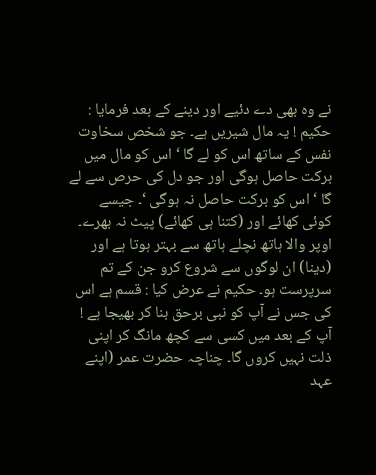نے وہ بھی دے دئیے اور دینے کے بعد فرمایا : حکیم ! یہ مال شیریں ہے۔ جو شخص سخاوت نفس کے ساتھ اس کو لے گا ‘ اس کو مال میں برکت حاصل ہوگی اور جو دل کی حرص سے لے گا ‘ اس کو برکت حاصل نہ ہوگی ‘۔ جیسے کوئی کھائے اور (کتنا ہی کھائے) پیٹ نہ بھرے۔ اوپر والا ہاتھ نچلے ہاتھ سے بہتر ہوتا ہے اور (دینا) ان لوگوں سے شروع کرو جن کے تم سرپرست ہو۔ حکیم نے عرض کیا : قسم ہے اس کی جس نے آپ کو نبی برحق بنا کر بھیجا ہے ! آپ کے بعد میں کسی سے کچھ مانگ کر اپنی ذلت نہیں کروں گا۔ چناچہ حضرت عمر (اپنے عہد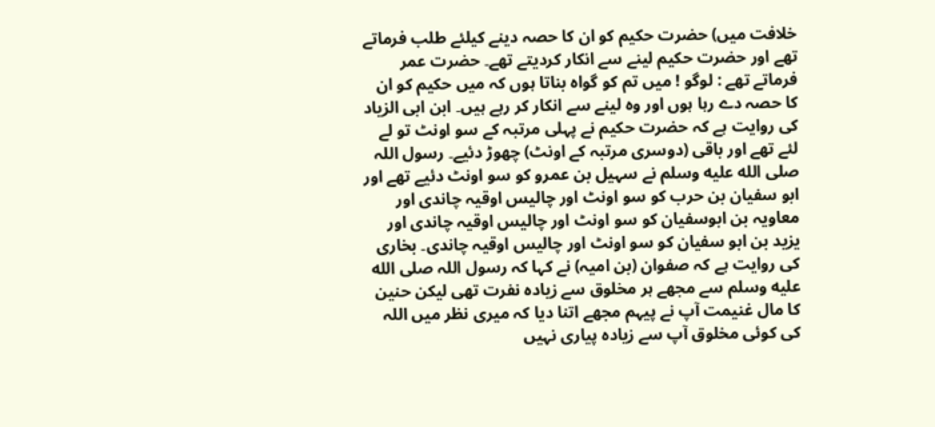خلافت میں) حضرت حکیم کو ان کا حصہ دینے کیلئے طلب فرماتے تھے اور حضرت حکیم لینے سے انکار کردیتے تھے۔ حضرت عمر فرماتے تھے : لوگو ! میں تم کو گواہ بناتا ہوں کہ میں حکیم کو ان کا حصہ دے رہا ہوں اور وہ لینے سے انکار کر رہے ہیں۔ ابن ابی الزیاد کی روایت ہے کہ حضرت حکیم نے پہلی مرتبہ کے سو اونٹ تو لے لئے تھے اور باقی (دوسری مرتبہ کے اونٹ) چھوڑ دئیے۔ رسول اللہ صلى الله عليه وسلم نے سہیل بن عمرو کو سو اونٹ دئیے تھے اور ابو سفیان بن حرب کو سو اونٹ اور چالیس اوقیہ چاندی اور معاویہ بن ابوسفیان کو سو اونٹ اور چالیس اوقیہ چاندی اور یزید بن ابو سفیان کو سو اونٹ اور چالیس اوقیہ چاندی۔ بخاری کی روایت ہے کہ صفوان (بن امیہ) نے کہا کہ رسول اللہ صلى الله عليه وسلم سے مجھے ہر مخلوق سے زیادہ نفرت تھی لیکن حنین کا مال غنیمت آپ نے پیہم مجھے اتنا دیا کہ میری نظر میں اللہ کی کوئی مخلوق آپ سے زیادہ پیاری نہیں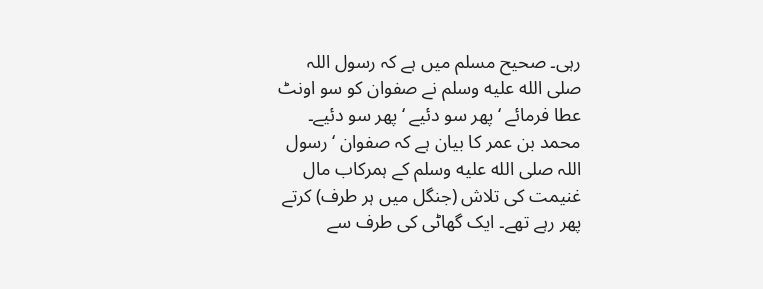رہی۔ صحیح مسلم میں ہے کہ رسول اللہ صلى الله عليه وسلم نے صفوان کو سو اونٹ عطا فرمائے ‘ پھر سو دئیے ‘ پھر سو دئیے۔ محمد بن عمر کا بیان ہے کہ صفوان ‘ رسول اللہ صلى الله عليه وسلم کے ہمرکاب مال غنیمت کی تلاش (جنگل میں ہر طرف) کرتے پھر رہے تھے۔ ایک گھاٹی کی طرف سے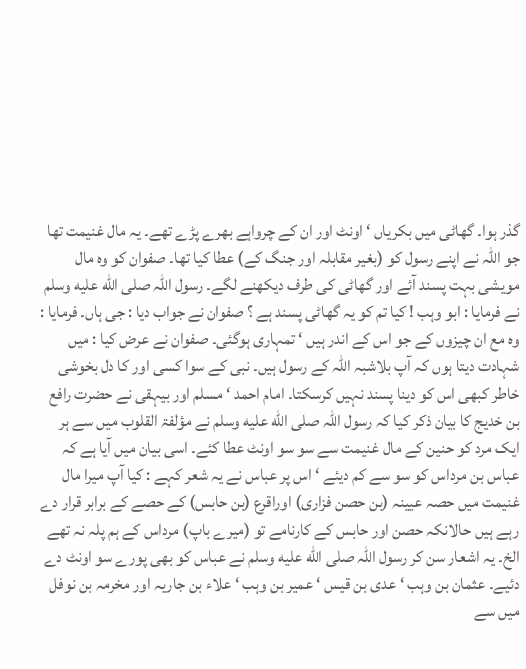گذر ہوا۔ گھاٹی میں بکریاں ‘ اونٹ اور ان کے چرواہے بھرے پڑے تھے۔ یہ مال غنیمت تھا جو اللہ نے اپنے رسول کو (بغیر مقابلہ اور جنگ کے) عطا کیا تھا۔ صفوان کو وہ مال مویشی بہت پسند آئے اور گھاٹی کی طرف دیکھنے لگے۔ رسول اللہ صلى الله عليه وسلم نے فرمایا : ابو وہب ! کیا تم کو یہ گھاٹی پسند ہے ؟ صفوان نے جواب دیا : جی ہاں۔ فرمایا : وہ مع ان چیزوں کے جو اس کے اندر ہیں ‘ تمہاری ہوگئی۔ صفوان نے عرض کیا : میں شہادت دیتا ہوں کہ آپ بلاشبہ اللہ کے رسول ہیں۔ نبی کے سوا کسی اور کا دل بخوشی خاطر کبھی اس کو دینا پسند نہیں کرسکتا۔ امام احمد ‘ مسلم اور بیہقی نے حضرت رافع بن خدیج کا بیان ذکر کیا کہ رسول اللہ صلى الله عليه وسلم نے مؤلفۃ القلوب میں سے ہر ایک مرد کو حنین کے مال غنیمت سے سو سو اونٹ عطا کئے۔ اسی بیان میں آیا ہے کہ عباس بن مرداس کو سو سے کم دیئے ‘ اس پر عباس نے یہ شعر کہے : کیا آپ میرا مال غنیمت میں حصہ عیینہ (بن حصن فزاری) اوراقرع (بن حابس) کے حصے کے برابر قرار دے رہے ہیں حالانکہ حصن اور حابس کے کارنامے تو (میرے باپ) مرداس کے ہم پلہ نہ تھے الخ۔ یہ اشعار سن کر رسول اللہ صلى الله عليه وسلم نے عباس کو بھی پورے سو اونٹ دے دئیے۔ عثمان بن وہب ‘ عدی بن قیس ‘ عمیر بن وہب ‘ علاء بن جاریہ اور مخرمہ بن نوفل میں سے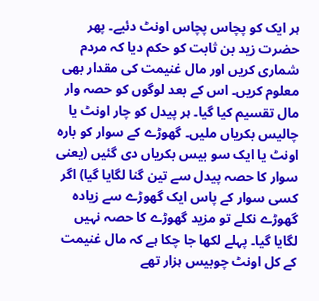ہر ایک کو پچاس پچاس اونٹ دئیے۔ پھر حضرت زید بن ثابت کو حکم دیا کہ مردم شماری کریں اور مال غنیمت کی مقدار بھی معلوم کریں۔ اس کے بعد لوگوں کو حصہ وار مال تقسیم کیا گیا۔ ہر پیدل کو چار اونٹ یا چالیس بکریاں ملیں۔ گھوڑے کے سوار کو بارہ اونٹ یا ایک سو بیس بکریاں دی گئیں (یعنی سوار کا حصہ پیدل سے تین گنا لگایا گیا) اگر کسی سوار کے پاس ایک گھوڑے سے زیادہ گھوڑے نکلے تو مزید گھوڑے کا حصہ نہیں لگایا گیا۔ پہلے لکھا جا چکا ہے کہ مال غنیمت کے کل اونٹ چوبیس ہزار تھے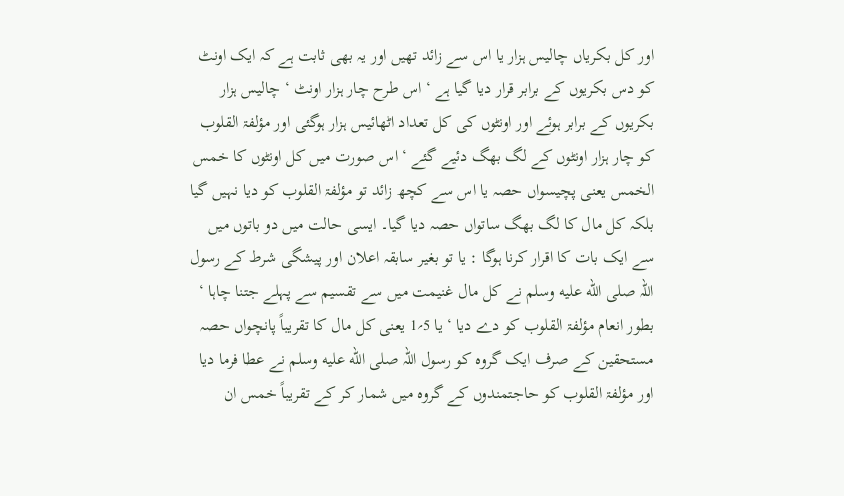اور کل بکریاں چالیس ہزار یا اس سے زائد تھیں اور یہ بھی ثابت ہے کہ ایک اونٹ کو دس بکریوں کے برابر قرار دیا گیا ہے ‘ اس طرح چار ہزار اونٹ ‘ چالیس ہزار بکریوں کے برابر ہوئے اور اونٹوں کی کل تعداد اٹھائیس ہزار ہوگئی اور مؤلفۃ القلوب کو چار ہزار اونٹوں کے لگ بھگ دئیے گئے ‘ اس صورت میں کل اونٹوں کا خمس الخمس یعنی پچیسواں حصہ یا اس سے کچھ زائد تو مؤلفۃ القلوب کو دیا نہیں گیا بلکہ کل مال کا لگ بھگ ساتواں حصہ دیا گیا۔ ایسی حالت میں دو باتوں میں سے ایک بات کا اقرار کرنا ہوگا : یا تو بغیر سابقہ اعلان اور پیشگی شرط کے رسول اللہ صلى الله عليه وسلم نے کل مال غنیمت میں سے تقسیم سے پہلے جتنا چاہا ‘ بطور انعام مؤلفۃ القلوب کو دے دیا ‘ یا 5؍1 یعنی کل مال کا تقریباً پانچواں حصہ مستحقین کے صرف ایک گروہ کو رسول اللہ صلى الله عليه وسلم نے عطا فرما دیا اور مؤلفۃ القلوب کو حاجتمندوں کے گروہ میں شمار کر کے تقریباً خمس ان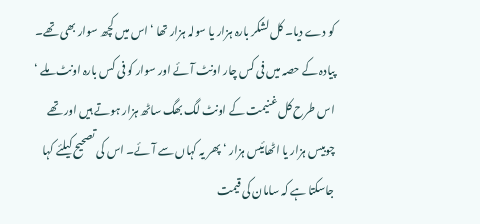کو دے دیا۔ کل لشکر بارہ ہزار یا سولہ ہزار تھا ‘ اس میں کچھ سوار بھی تھے۔ پیادہ کے حصہ میں فی کس چار اونٹ آئے اور سوار کو فی کس بارہ اونٹ ملے ‘ اس طرح کل غنیمت کے اونٹ لگ بھگ ساٹھ ہزار ہوتے ہیں اور تھے چوبیس ہزار یا اٹھائیس ہزار ‘ پھر یہ کہاں سے آئے۔ اس کی تصحیح کیلئے کہا جاسکتا ہے کہ سامان کی قیمت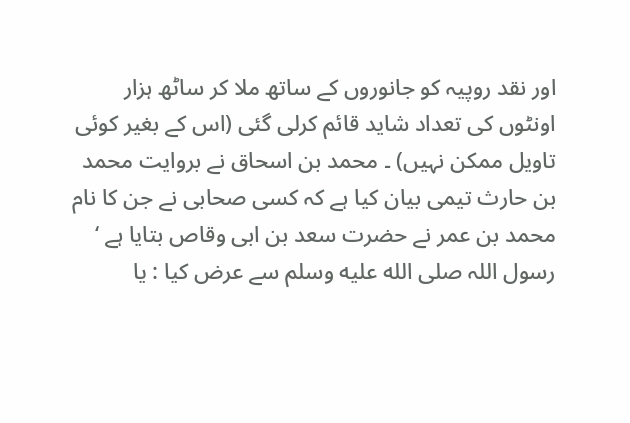اور نقد روپیہ کو جانوروں کے ساتھ ملا کر ساٹھ ہزار اونٹوں کی تعداد شاید قائم کرلی گئی (اس کے بغیر کوئی تاویل ممکن نہیں) ۔ محمد بن اسحاق نے بروایت محمد بن حارث تیمی بیان کیا ہے کہ کسی صحابی نے جن کا نام محمد بن عمر نے حضرت سعد بن ابی وقاص بتایا ہے ‘ رسول اللہ صلى الله عليه وسلم سے عرض کیا : یا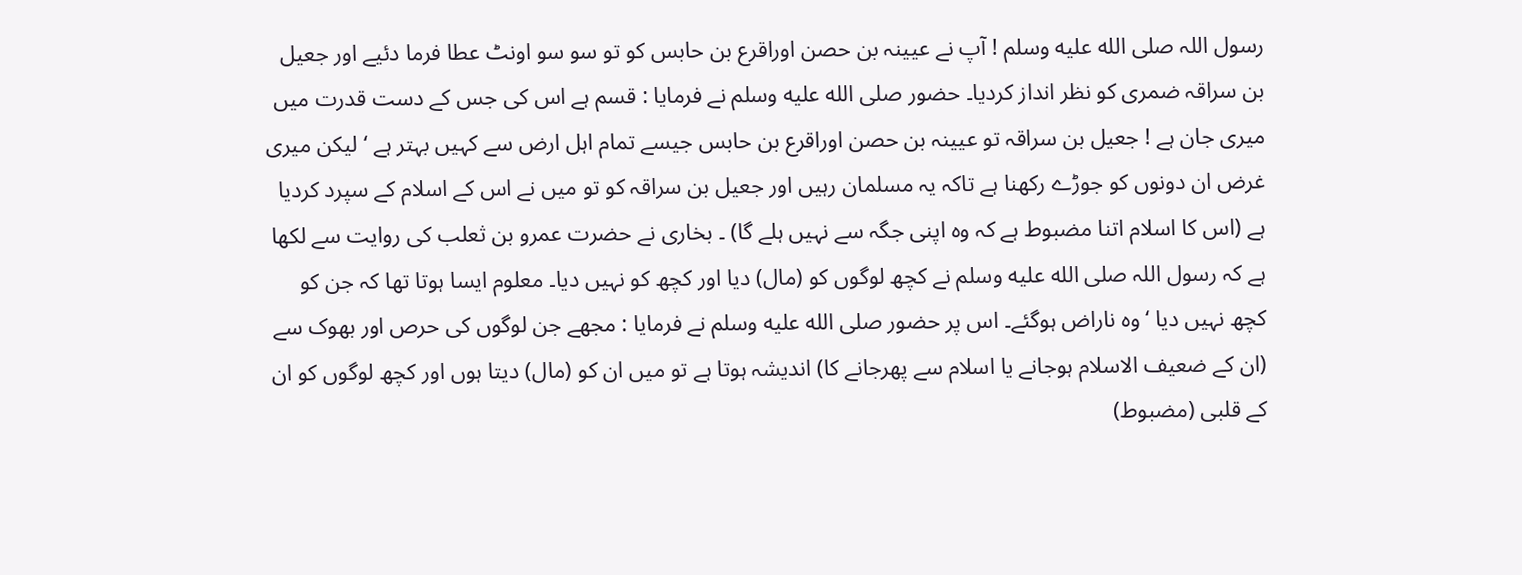رسول اللہ صلى الله عليه وسلم ! آپ نے عیینہ بن حصن اوراقرع بن حابس کو تو سو سو اونٹ عطا فرما دئیے اور جعیل بن سراقہ ضمری کو نظر انداز کردیا۔ حضور صلى الله عليه وسلم نے فرمایا : قسم ہے اس کی جس کے دست قدرت میں میری جان ہے ! جعیل بن سراقہ تو عیینہ بن حصن اوراقرع بن حابس جیسے تمام اہل ارض سے کہیں بہتر ہے ‘ لیکن میری غرض ان دونوں کو جوڑے رکھنا ہے تاکہ یہ مسلمان رہیں اور جعیل بن سراقہ کو تو میں نے اس کے اسلام کے سپرد کردیا ہے (اس کا اسلام اتنا مضبوط ہے کہ وہ اپنی جگہ سے نہیں ہلے گا) ۔ بخاری نے حضرت عمرو بن ثعلب کی روایت سے لکھا ہے کہ رسول اللہ صلى الله عليه وسلم نے کچھ لوگوں کو (مال) دیا اور کچھ کو نہیں دیا۔ معلوم ایسا ہوتا تھا کہ جن کو کچھ نہیں دیا ‘ وہ ناراض ہوگئے۔ اس پر حضور صلى الله عليه وسلم نے فرمایا : مجھے جن لوگوں کی حرص اور بھوک سے (ان کے ضعیف الاسلام ہوجانے یا اسلام سے پھرجانے کا) اندیشہ ہوتا ہے تو میں ان کو (مال) دیتا ہوں اور کچھ لوگوں کو ان کے قلبی (مضبوط)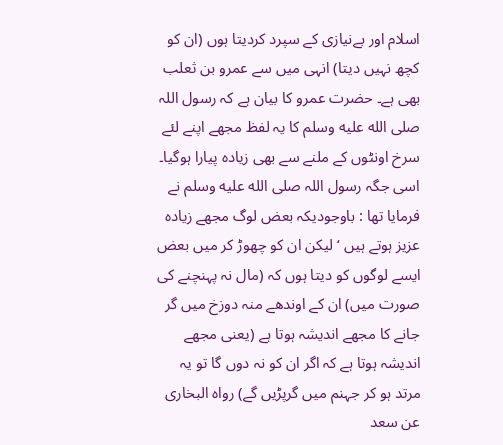اسلام اور بےنیازی کے سپرد کردیتا ہوں (ان کو کچھ نہیں دیتا) انہی میں سے عمرو بن ثعلب بھی ہے۔ حضرت عمرو کا بیان ہے کہ رسول اللہ صلى الله عليه وسلم کا یہ لفظ مجھے اپنے لئے سرخ اونٹوں کے ملنے سے بھی زیادہ پیارا ہوگیا۔ اسی جگہ رسول اللہ صلى الله عليه وسلم نے فرمایا تھا : باوجودیکہ بعض لوگ مجھے زیادہ عزیز ہوتے ہیں ‘ لیکن ان کو چھوڑ کر میں بعض ایسے لوگوں کو دیتا ہوں کہ (مال نہ پہنچنے کی صورت میں) ان کے اوندھے منہ دوزخ میں گر جانے کا مجھے اندیشہ ہوتا ہے (یعنی مجھے اندیشہ ہوتا ہے کہ اگر ان کو نہ دوں گا تو یہ مرتد ہو کر جہنم میں گرپڑیں گے) رواہ البخاری عن سعد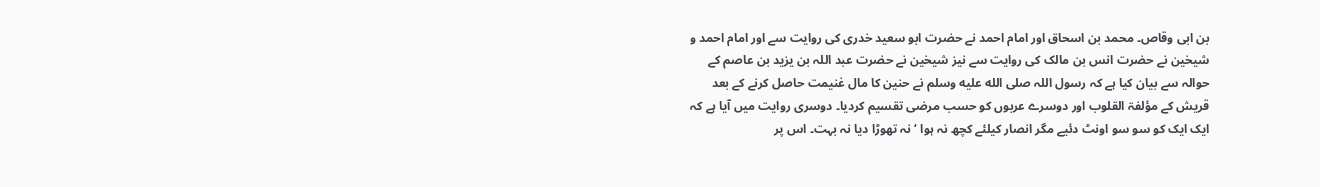بن ابی وقاص۔ محمد بن اسحاق اور امام احمد نے حضرت ابو سعید خدری کی روایت سے اور امام احمد و شیخین نے حضرت انس بن مالک کی روایت سے نیز شیخین نے حضرت عبد اللہ بن یزید بن عاصم کے حوالہ سے بیان کیا ہے کہ رسول اللہ صلى الله عليه وسلم نے حنین کا مال غنیمت حاصل کرنے کے بعد قریش کے مؤلفۃ القلوب اور دوسرے عربوں کو حسب مرضی تقسیم کردیا۔ دوسری روایت میں آیا ہے کہ ایک ایک کو سو سو اونٹ دئیے مگر انصار کیلئے کچھ نہ ہوا ‘ نہ تھوڑا دیا نہ بہت۔ اس پر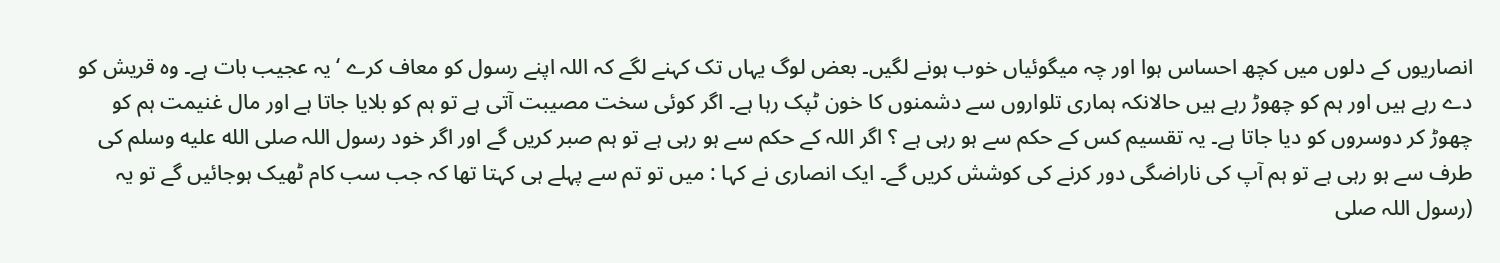انصاریوں کے دلوں میں کچھ احساس ہوا اور چہ میگوئیاں خوب ہونے لگیں۔ بعض لوگ یہاں تک کہنے لگے کہ اللہ اپنے رسول کو معاف کرے ‘ یہ عجیب بات ہے۔ وہ قریش کو دے رہے ہیں اور ہم کو چھوڑ رہے ہیں حالانکہ ہماری تلواروں سے دشمنوں کا خون ٹپک رہا ہے۔ اگر کوئی سخت مصیبت آتی ہے تو ہم کو بلایا جاتا ہے اور مال غنیمت ہم کو چھوڑ کر دوسروں کو دیا جاتا ہے۔ یہ تقسیم کس کے حکم سے ہو رہی ہے ؟ اگر اللہ کے حکم سے ہو رہی ہے تو ہم صبر کریں گے اور اگر خود رسول اللہ صلى الله عليه وسلم کی طرف سے ہو رہی ہے تو ہم آپ کی ناراضگی دور کرنے کی کوشش کریں گے۔ ایک انصاری نے کہا : میں تو تم سے پہلے ہی کہتا تھا کہ جب سب کام ٹھیک ہوجائیں گے تو یہ (رسول اللہ صلى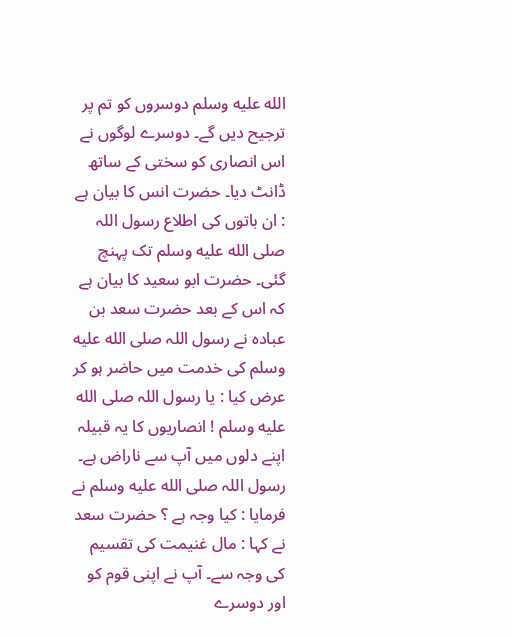الله عليه وسلم دوسروں کو تم پر ترجیح دیں گے۔ دوسرے لوگوں نے اس انصاری کو سختی کے ساتھ ڈانٹ دیا۔ حضرت انس کا بیان ہے : ان باتوں کی اطلاع رسول اللہ صلى الله عليه وسلم تک پہنچ گئی۔ حضرت ابو سعید کا بیان ہے کہ اس کے بعد حضرت سعد بن عبادہ نے رسول اللہ صلى الله عليه وسلم کی خدمت میں حاضر ہو کر عرض کیا : یا رسول اللہ صلى الله عليه وسلم ! انصاریوں کا یہ قبیلہ اپنے دلوں میں آپ سے ناراض ہے۔ رسول اللہ صلى الله عليه وسلم نے فرمایا : کیا وجہ ہے ؟ حضرت سعد نے کہا : مال غنیمت کی تقسیم کی وجہ سے۔ آپ نے اپنی قوم کو اور دوسرے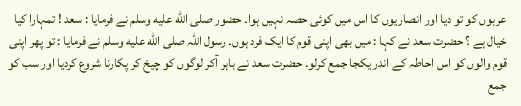عربوں کو تو دیا اور انصاریوں کا اس میں کوئی حصہ نہیں ہوا۔ حضور صلى الله عليه وسلم نے فرمایا : سعد ! تمہارا کیا خیال ہے ؟ حضرت سعد نے کہا : میں بھی اپنی قوم کا ایک فرد ہوں۔ رسول اللہ صلى الله عليه وسلم نے فرمایا : تو پھر اپنی قوم والوں کو اس احاطہ کے اندر یکجا جمع کرلو۔ حضرت سعد نے باہر آکر لوگوں کو چیخ کر پکارنا شروع کردیا اور سب کو جمع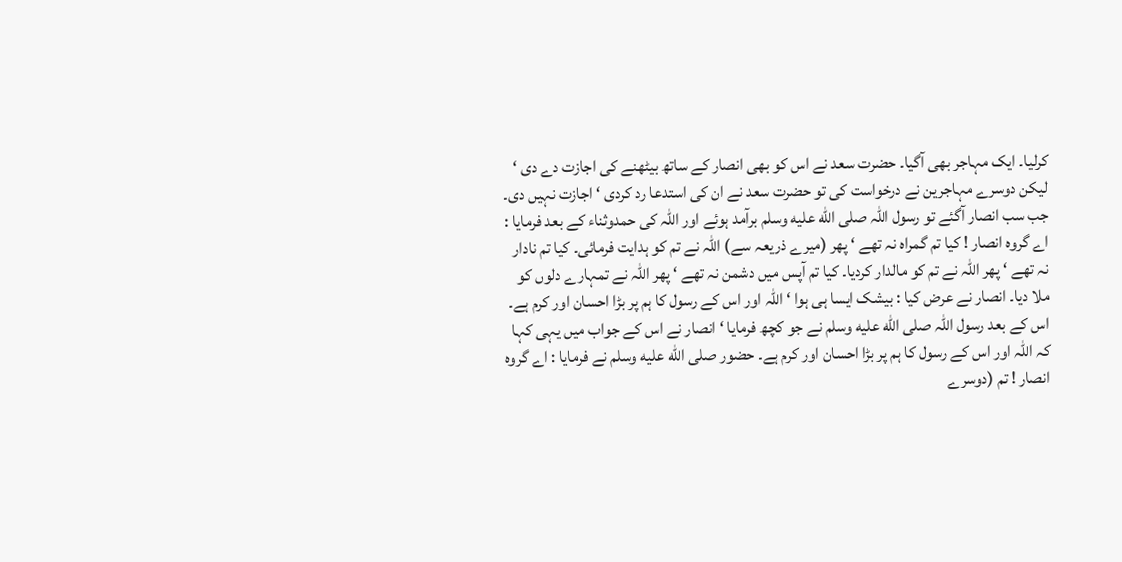کرلیا۔ ایک مہاجر بھی آگیا۔ حضرت سعد نے اس کو بھی انصار کے ساتھ بیٹھنے کی اجازت دے دی ‘ لیکن دوسرے مہاجرین نے درخواست کی تو حضرت سعد نے ان کی استدعا رد کردی ‘ اجازت نہیں دی۔ جب سب انصار آگئے تو رسول اللہ صلى الله عليه وسلم برآمد ہوئے اور اللہ کی حمدوثناء کے بعد فرمایا : اے گروہ انصار ! کیا تم گمراہ نہ تھے ‘ پھر (میرے ذریعہ سے) اللہ نے تم کو ہدایت فرمائی۔ کیا تم نادار نہ تھے ‘ پھر اللہ نے تم کو مالدار کردیا۔ کیا تم آپس میں دشمن نہ تھے ‘ پھر اللہ نے تمہارے دلوں کو ملا دیا۔ انصار نے عرض کیا : بیشک ایسا ہی ہوا ‘ اللہ اور اس کے رسول کا ہم پر بڑا احسان اور کرم ہے۔ اس کے بعد رسول اللہ صلى الله عليه وسلم نے جو کچھ فرمایا ‘ انصار نے اس کے جواب میں یہی کہا کہ اللہ اور اس کے رسول کا ہم پر بڑا احسان اور کرم ہے۔ حضور صلى الله عليه وسلم نے فرمایا : اے گروہ انصار ! تم (دوسرے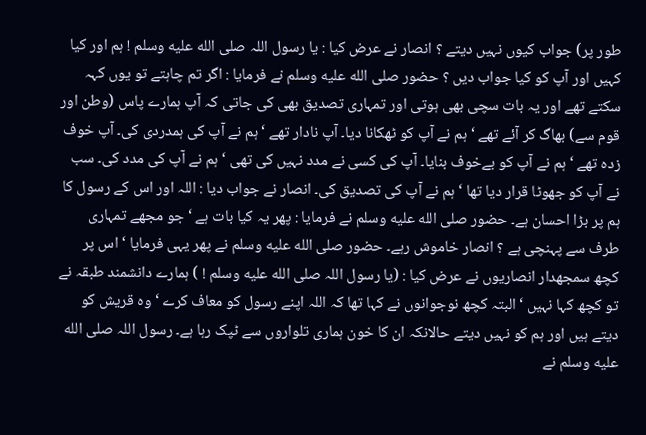طور پر) جواب کیوں نہیں دیتے ؟ انصار نے عرض کیا : یا رسول اللہ صلى الله عليه وسلم ! ہم اور کیا کہیں اور آپ کو کیا جواب دیں ؟ حضور صلى الله عليه وسلم نے فرمایا : اگر تم چاہتے تو یوں کہہ سکتے تھے اور یہ بات سچی بھی ہوتی اور تمہاری تصدیق بھی کی جاتی کہ آپ ہمارے پاس (وطن اور قوم سے) بھاگ کر آئے تھے ‘ ہم نے آپ کو ٹھکانا دیا۔ آپ نادار تھے ‘ ہم نے آپ کی ہمدردی کی۔ آپ خوف زدہ تھے ‘ ہم نے آپ کو بےخوف بنایا۔ آپ کی کسی نے مدد نہیں کی تھی ‘ ہم نے آپ کی مدد کی۔ سب نے آپ کو جھوٹا قرار دیا تھا ‘ ہم نے آپ کی تصدیق کی۔ انصار نے جواب دیا : اللہ اور اس کے رسول کا ہم پر بڑا احسان ہے۔ حضور صلى الله عليه وسلم نے فرمایا : پھر یہ کیا بات ہے ‘ جو مجھے تمہاری طرف سے پہنچی ہے ؟ انصار خاموش رہے۔ حضور صلى الله عليه وسلم نے پھر یہی فرمایا ‘ اس پر کچھ سمجھدار انصاریوں نے عرض کیا : (یا رسول اللہ صلى الله عليه وسلم ! ) ہمارے دانشمند طبقہ نے تو کچھ کہا نہیں ‘ البتہ کچھ نوجوانوں نے کہا تھا کہ اللہ اپنے رسول کو معاف کرے ‘ وہ قریش کو دیتے ہیں اور ہم کو نہیں دیتے حالانکہ ان کا خون ہماری تلواروں سے ٹپک رہا ہے۔ رسول اللہ صلى الله عليه وسلم نے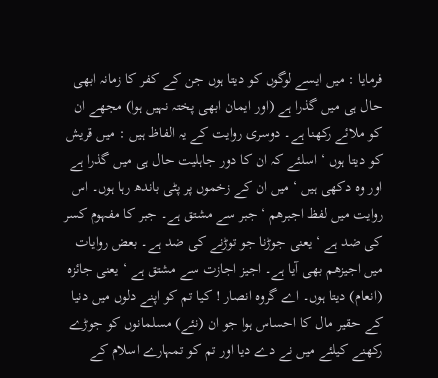فرمایا : میں ایسے لوگوں کو دیتا ہوں جن کے کفر کا زمانہ ابھی حال ہی میں گذرا ہے (اور ایمان ابھی پختہ نہیں ہوا) مجھے ان کو ملائے رکھنا ہے۔ دوسری روایت کے یہ الفاظ ہیں : میں قریش کو دیتا ہوں ‘ اسلئے کہ ان کا دور جاہلیت حال ہی میں گذرا ہے اور وہ دکھی ہیں ‘ میں ان کے زخموں پر پٹی باندھ رہا ہوں۔ اس روایت میں لفظ اجبرھم ‘ جبر سے مشتق ہے۔ جبر کا مفہوم کسر کی ضد ہے ‘ یعنی جوڑنا جو توڑنے کی ضد ہے۔ بعض روایات میں اجیزھم بھی آیا ہے۔ اجیز اجازت سے مشتق ہے ‘ یعنی جائزہ (انعام) دیتا ہوں۔ اے گروہ انصار ! کیا تم کو اپنے دلوں میں دنیا کے حقیر مال کا احساس ہوا جو ان (نئے) مسلمانوں کو جوڑے رکھنے کیلئے میں نے دے دیا اور تم کو تمہارے اسلام کے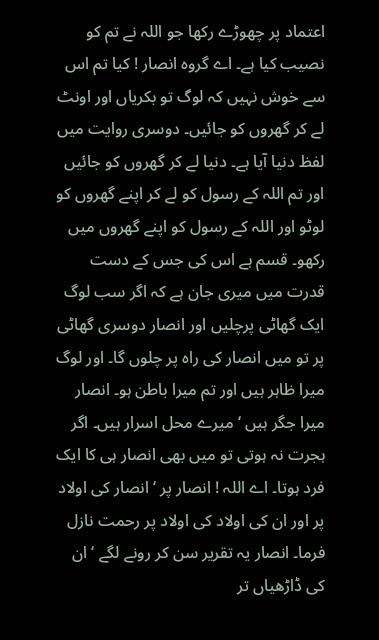اعتماد پر چھوڑے رکھا جو اللہ نے تم کو نصیب کیا ہے۔ اے گروہ انصار ! کیا تم اس سے خوش نہیں کہ لوگ تو بکریاں اور اونٹ لے کر گھروں کو جائیں۔ دوسری روایت میں لفظ دنیا آیا ہے۔ دنیا لے کر گھروں کو جائیں اور تم اللہ کے رسول کو لے کر اپنے گھروں کو لوٹو اور اللہ کے رسول کو اپنے گھروں میں رکھو۔ قسم ہے اس کی جس کے دست قدرت میں میری جان ہے کہ اگر سب لوگ ایک گھاٹی پرچلیں اور انصار دوسری گھاٹی پر تو میں انصار کی راہ پر چلوں گا۔ اور لوگ میرا ظاہر ہیں اور تم میرا باطن ہو۔ انصار میرا جگر ہیں ‘ میرے محل اسرار ہیں۔ اگر ہجرت نہ ہوتی تو میں بھی انصار ہی کا ایک فرد ہوتا۔ اے اللہ ! انصار پر ‘ انصار کی اولاد پر اور ان کی اولاد کی اولاد پر رحمت نازل فرما۔ انصار یہ تقریر سن کر رونے لگے ‘ ان کی ڈاڑھیاں تر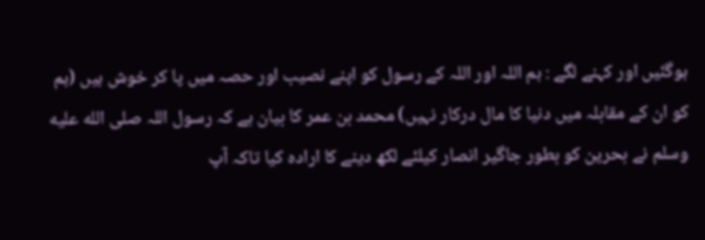ہوگئیں اور کہنے لگے : ہم اللہ اور اللہ کے رسول کو اپنے نصیب اور حصہ میں پا کر خوش ہیں (ہم کو ان کے مقابلہ میں دنیا کا مال درکار نہیں) محمد بن عمر کا بیان ہے کہ رسول اللہ صلى الله عليه وسلم نے بحرین کو بطور جاگیر انصار کیلئے لکھ دینے کا ارادہ کیا تاکہ آپ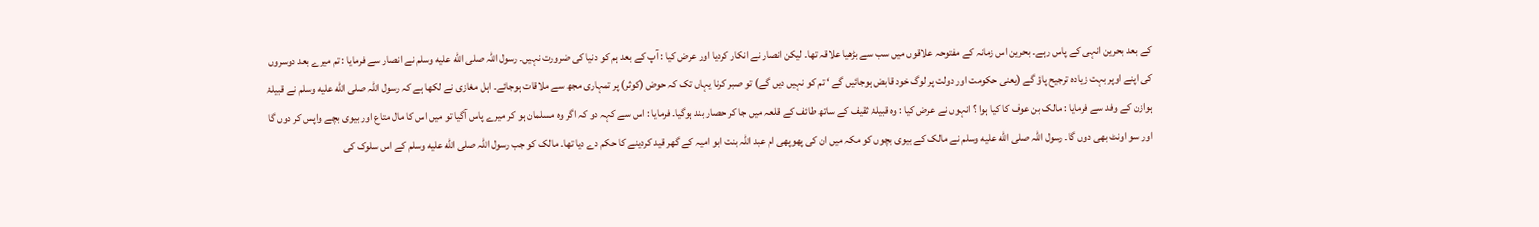کے بعد بحرین انہی کے پاس رہے۔ بحرین اس زمانہ کے مفتوحہ علاقوں میں سب سے بڑھیا علاقہ تھا۔ لیکن انصار نے انکار کردیا اور عرض کیا : آپ کے بعد ہم کو دنیا کی ضرورت نہیں۔ رسول اللہ صلى الله عليه وسلم نے انصار سے فرمایا : تم میرے بعد دوسروں کی اپنے اوپر بہت زیادہ ترجیح پاؤ گے (یعنی حکومت اور دولت پر لوگ خود قابض ہوجائیں گے ‘ تم کو نہیں دیں گے) تو صبر کرنا یہاں تک کہ حوض (کوثر) پر تمہاری مجھ سے ملاقات ہوجائے۔ اہل مغازی نے لکھا ہے کہ رسول اللہ صلى الله عليه وسلم نے قبیلۂ ہوازن کے وفد سے فرمایا : مالک بن عوف کا کیا ہوا ؟ انہوں نے عرض کیا : وہ قبیلۂ ثقیف کے ساتھ طائف کے قلعہ میں جا کر حصار بند ہوگیا۔ فرمایا : اس سے کہہ دو کہ اگر وہ مسلمان ہو کر میرے پاس آگیا تو میں اس کا مال متاع اور بیوی بچے واپس کر دوں گا اور سو اونٹ بھی دوں گا۔ رسول اللہ صلى الله عليه وسلم نے مالک کے بیوی بچوں کو مکہ میں ان کی پھوپھی ام عبد اللہ بنت ابو امیہ کے گھر قید کردینے کا حکم دے دیا تھا۔ مالک کو جب رسول اللہ صلى الله عليه وسلم کے اس سلوک کی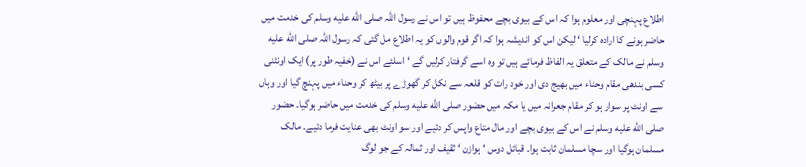اطلاع پہنچی اور معلوم ہوا کہ اس کے بیوی بچے محفوظ ہیں تو اس نے رسول اللہ صلى الله عليه وسلم کی خدمت میں حاضر ہونے کا ارادہ کرلیا ‘ لیکن اس کو اندیشہ ہوا کہ اگر قوم والوں کو یہ اطلاع مل گئی کہ رسول اللہ صلى الله عليه وسلم نے مالک کے متعلق یہ الفاظ فرمائے ہیں تو وہ اسے گرفتار کرلیں گے ‘ اسلئے اس نے (خفیہ طور پر) ایک اونٹنی کسی بندھی مقام وحناء میں بھیج دی اور خود رات کو قلعہ سے نکل کر گھوڑے پر بیٹھ کر وحناء میں پہنچ گیا اور وہاں سے اونٹ پر سوار ہو کر مقام جعرانہ میں یا مکہ میں حضور صلى الله عليه وسلم کی خدمت میں حاضر ہوگیا۔ حضور صلى الله عليه وسلم نے اس کے بیوی بچے اور مال متاع واپس کر دئیے اور سو اونٹ بھی عنایت فرما دئیے۔ مالک مسلمان ہوگیا اور سچا مسلمان ثابت ہوا۔ قبائل دوس ‘ ہوازن ‘ ثقیف اور ثمالہ کے جو لوگ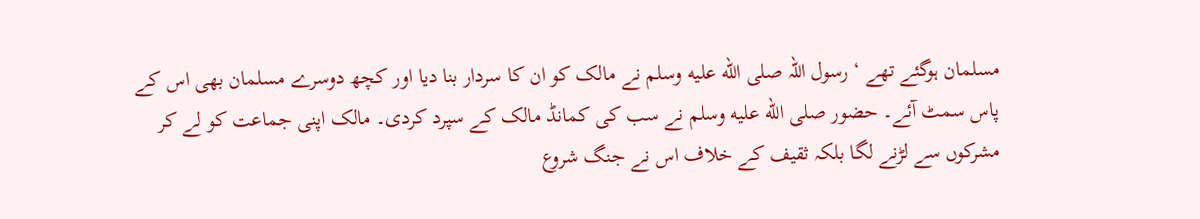مسلمان ہوگئے تھے ‘ رسول اللہ صلى الله عليه وسلم نے مالک کو ان کا سردار بنا دیا اور کچھ دوسرے مسلمان بھی اس کے پاس سمٹ آئے۔ حضور صلى الله عليه وسلم نے سب کی کمانڈ مالک کے سپرد کردی۔ مالک اپنی جماعت کو لے کر مشرکوں سے لڑنے لگا بلکہ ثقیف کے خلاف اس نے جنگ شروع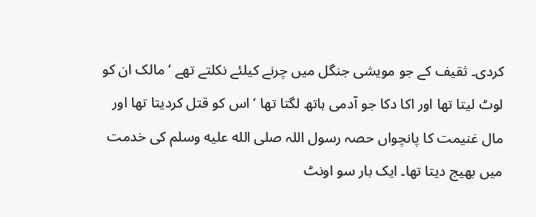کردی۔ ثقیف کے جو مویشی جنگل میں چرنے کیلئے نکلتے تھے ‘ مالک ان کو لوٹ لیتا تھا اور اکا دکا جو آدمی ہاتھ لگتا تھا ‘ اس کو قتل کردیتا تھا اور مال غنیمت کا پانچواں حصہ رسول اللہ صلى الله عليه وسلم کی خدمت میں بھیج دیتا تھا۔ ایک بار سو اونٹ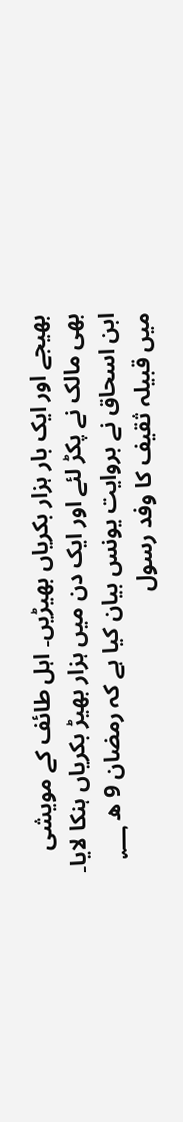بھیجے اور ایک بار ہزار بکریاں بھیڑیں۔ اہل طائف کے مویشی بھی مالک نے پکڑ لئے اور ایک دن میں ہزار بھیڑ بکریاں ہنکا لایا۔ ابن اسحاق نے بروایت یونس بیان کیا ہے کہ رمضان 9 ھ ؁ میں قبیلہ ثقیف کا وفد رسول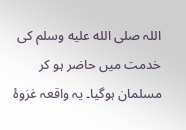اللہ صلى الله عليه وسلم کی خدمت میں حاضر ہو کر مسلمان ہوگیا۔ یہ واقعہ غزوۂ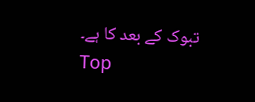تبوک کے بعد کا ہے۔
Top